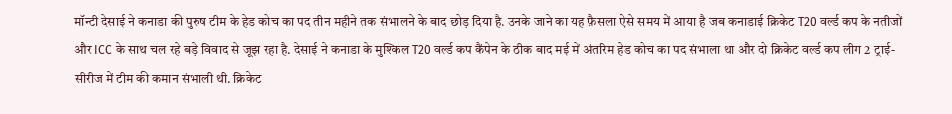मॉन्टी देसाई ने कनाडा की पुरुष टीम के हेड कोच का पद तीन महीने तक संभालने के बाद छोड़ दिया है. उनके जाने का यह फ़ैसला ऐसे समय में आया है जब कनाडाई क्रिकेट T20 वर्ल्ड कप के नतीजों और ICC के साथ चल रहे बड़े विवाद से जूझ रहा है. देसाई ने कनाडा के मुश्किल T20 वर्ल्ड कप कैंपेन के ठीक बाद मई में अंतरिम हेड कोच का पद संभाला था और दो क्रिकेट वर्ल्ड कप लीग 2 ट्राई-सीरीज में टीम की कमान संभाली थी. क्रिकेट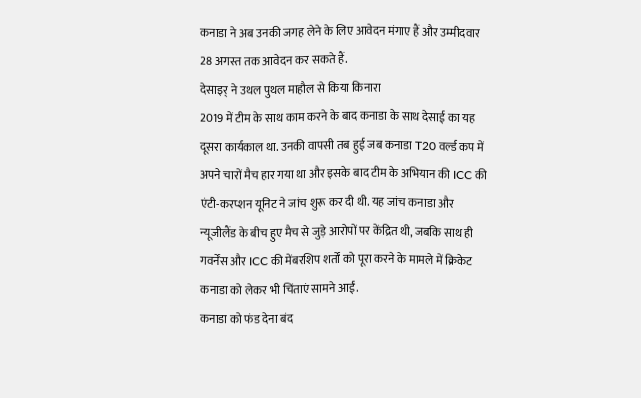कनाडा ने अब उनकी जगह लेने के लिए आवेदन मंगाए हैं और उम्मीदवार 28 अगस्त तक आवेदन कर सकते हैं.
देसाइर् ने उथल पुथल माहौल से किया किनारा
2019 में टीम के साथ काम करने के बाद कनाडा के साथ देसाई का यह दूसरा कार्यकाल था. उनकी वापसी तब हुई जब कनाडा T20 वर्ल्ड कप में अपने चारों मैच हार गया था और इसके बाद टीम के अभियान की ICC की एंटी-करप्शन यूनिट ने जांच शुरू कर दी थी. यह जांच कनाडा और न्यूजीलैंड के बीच हुए मैच से जुड़े आरोपों पर केंद्रित थी, जबकि साथ ही गवर्नेंस और ICC की मेंबरशिप शर्तों को पूरा करने के मामले में क्रिकेट कनाडा को लेकर भी चिंताएं सामने आईं.
कनाडा को फंड देना बंद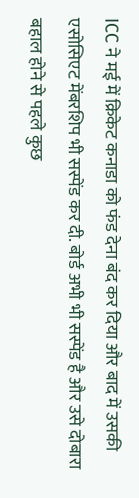ICC ने मई में क्रिकेट कनाडा को फंड देना बंद कर दिया और बाद में उसकी एसोसिएट मेंबरशिप भी सस्पेंड कर दी. बोर्ड अभी भी सस्पेंड है और उसे दोबारा बहाल होने से पहले कुछ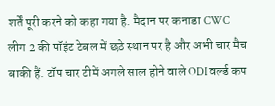शर्तें पूरी करने को कहा गया है. मैदान पर कनाडा CWC लीग 2 की पॉइंट टेबल में छठे स्थान पर है और अभी चार मैच बाकी हैं. टॉप चार टीमें अगले साल होने वाले ODI वर्ल्ड कप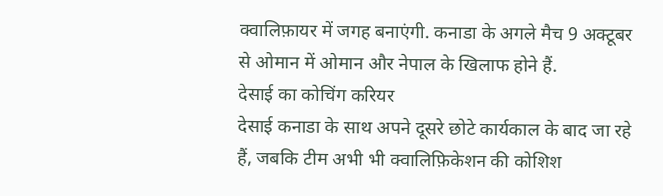क्वालिफ़ायर में जगह बनाएंगी. कनाडा के अगले मैच 9 अक्टूबर से ओमान में ओमान और नेपाल के खिलाफ होने हैं.
देसाई का कोचिंग करियर
देसाई कनाडा के साथ अपने दूसरे छोटे कार्यकाल के बाद जा रहे हैं, जबकि टीम अभी भी क्वालिफ़िकेशन की कोशिश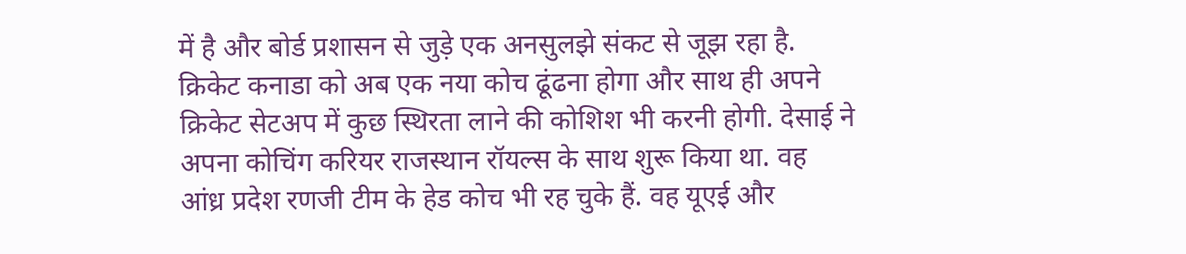में है और बोर्ड प्रशासन से जुड़े एक अनसुलझे संकट से जूझ रहा है. क्रिकेट कनाडा को अब एक नया कोच ढूंढना होगा और साथ ही अपने क्रिकेट सेटअप में कुछ स्थिरता लाने की कोशिश भी करनी होगी. देसाई ने अपना कोचिंग करियर राजस्थान रॉयल्स के साथ शुरू किया था. वह आंध्र प्रदेश रणजी टीम के हेड कोच भी रह चुके हैं. वह यूएई और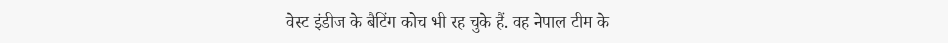वेस्ट इंडीज के बैटिंग कोच भी रह चुके हैं. वह नेपाल टीम के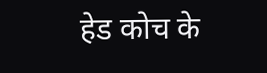हेड कोच के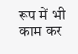रूप में भी काम कर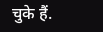चुके हैं.